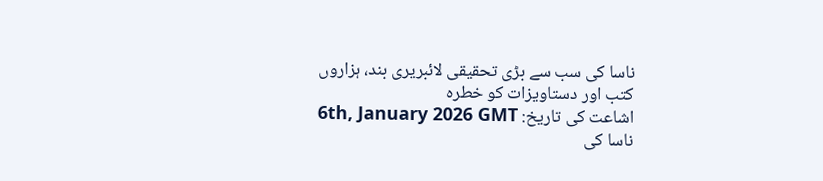ناسا کی سب سے بڑی تحقیقی لائبریری بند، ہزاروں کتب اور دستاویزات کو خطرہ
اشاعت کی تاریخ: 6th, January 2026 GMT
ناسا کی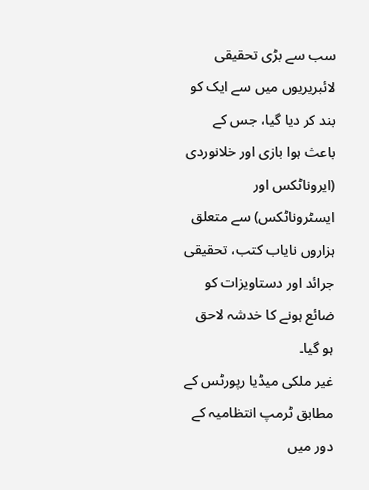سب سے بڑی تحقیقی لائبریریوں میں سے ایک کو بند کر دیا گیا، جس کے باعث ہوا بازی اور خلانوردی (ایروناٹکس اور ایسٹروناٹکس) سے متعلق ہزاروں نایاب کتب، تحقیقی جرائد اور دستاویزات کو ضائع ہونے کا خدشہ لاحق ہو گیا۔
غیر ملکی میڈیا رپورٹس کے مطابق ٹرمپ انتظامیہ کے دور میں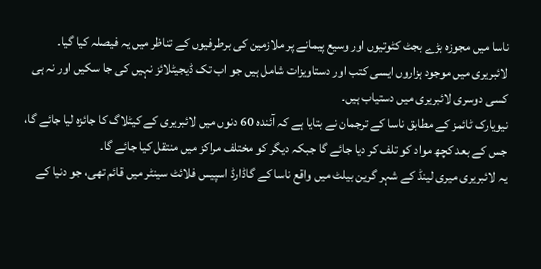ناسا میں مجوزہ بڑے بجٹ کٹوتیوں اور وسیع پیمانے پر ملازمین کی برطرفیوں کے تناظر میں یہ فیصلہ کیا گیا۔
لائبریری میں موجود ہزاروں ایسی کتب اور دستاویزات شامل ہیں جو اب تک ڈیجیٹلائز نہیں کی جا سکیں اور نہ ہی کسی دوسری لائبریری میں دستیاب ہیں۔
نیویارک ٹائمز کے مطابق ناسا کے ترجمان نے بتایا ہے کہ آئندہ 60 دنوں میں لائبریری کے کیٹلاگ کا جائزہ لیا جائے گا، جس کے بعد کچھ مواد کو تلف کر دیا جائے گا جبکہ دیگر کو مختلف مراکز میں منتقل کیا جائے گا۔
یہ لائبریری میری لینڈ کے شہر گرین بیلٹ میں واقع ناسا کے گاڈارڈ اسپیس فلائٹ سینٹر میں قائم تھی، جو دنیا کے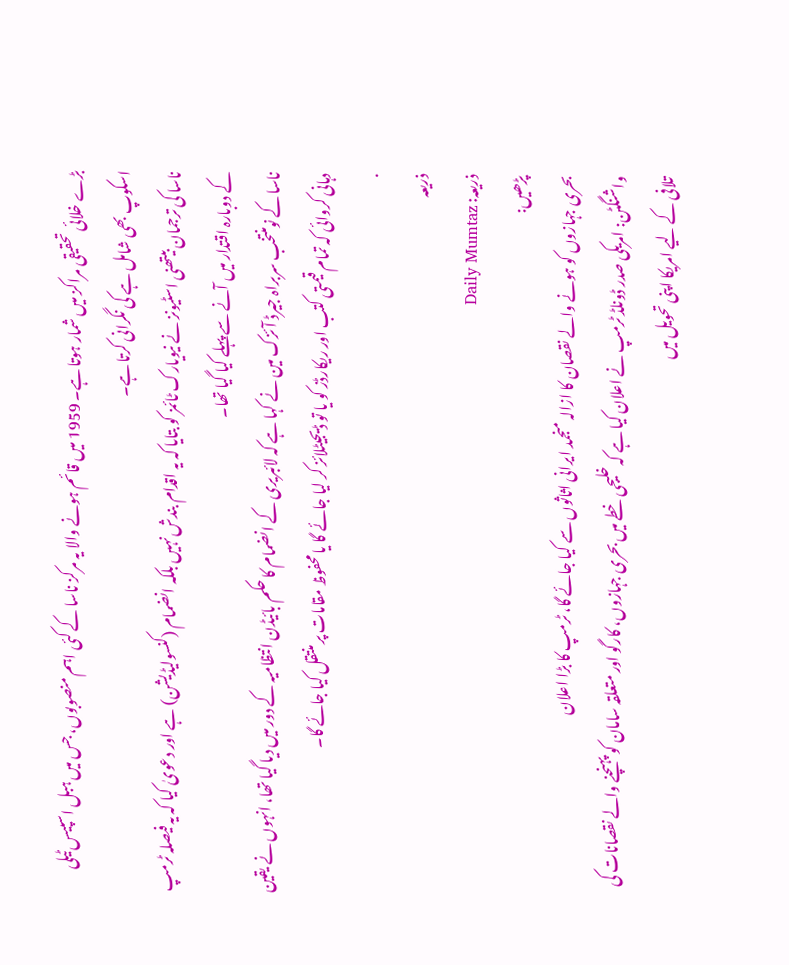بڑے خلائی تحقیقی مراکز میں شمار ہوتا ہے۔ 1959 میں قائم ہونے والا یہ مرکز ناسا کے کئی اہم منصوبوں، جس میں ہبل اسپیس ٹیلی اسکوپ بھی شامل ہے کی نگرانی کرتا ہے۔
ناسا کی ترجمان بیتھنی اسٹیونز نے نیویارک ٹائمز کو بتایا کہ یہ اقدام بندش نہیں بلکہ انضمام (کنسولیڈیشن) ہے اور دعویٰ کیا کہ یہ فیصلہ ٹرمپ کے دوبارہ اقتدار میں آنے سے پہلے کیا گیا تھا۔
ناسا کے نومنتخب سربراہ جیرڈ آئزک مین نے کہا ہے کہ لائبریری کے انضمام کا حکم بائیڈن انتظامیہ کے دور میں دیا گیا تھا، انہوں نے یقین دہانی کروائی کہ تمام قیمتی کتب اور ریکارڈز کو یا تو ڈیجیٹلائز کر لیا جائے گا یا محفوظ مقامات پر منتقل کیا جائے گا۔
.
ذریعہ
ذریعہ: Daily Mumtaz
پڑھیں:
بحری جہازوں کو ہونے والے نقصان کا ازالہ منجمد ایرانی اثاثوں سے کیا جائے گا، ٹرمپ کا بڑا اعلان
واشنگٹن: امریکی صدر ڈونلڈ ٹرمپ نے اعلان کیا ہے کہ خلیجی خطے میں بحری جہازوں، کارگو اور متعلقہ سامان کو پہنچنے والے نقصانات کی تلافی کے لیے امریکا اپنی تحویل میں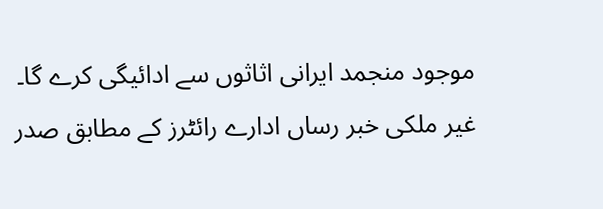موجود منجمد ایرانی اثاثوں سے ادائیگی کرے گا۔
غیر ملکی خبر رساں ادارے رائٹرز کے مطابق صدر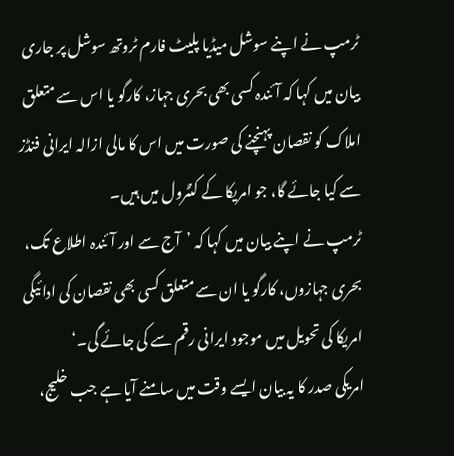ٹرمپ نے اپنے سوشل میڈیا پلیٹ فارم ٹروتھ سوشل پر جاری بیان میں کہا کہ آئندہ کسی بھی بحری جہاز، کارگو یا اس سے متعلق املاک کو نقصان پہنچنے کی صورت میں اس کا مالی ازالہ ایرانی فنڈز سے کیا جائے گا، جو امریکا کے کنٹرول میں ہیں۔
ٹرمپ نے اپنے بیان میں کہا کہ ’آج سے اور آئندہ اطلاع تک، بحری جہازوں، کارگو یا ان سے متعلق کسی بھی نقصان کی ادائیگی امریکا کی تحویل میں موجود ایرانی رقم سے کی جائے گی۔‘
امریکی صدر کا یہ بیان ایسے وقت میں سامنے آیا ہے جب خلیج،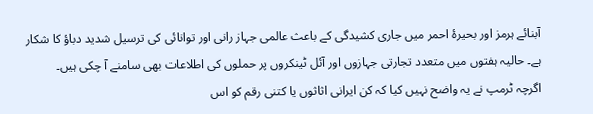آبنائے ہرمز اور بحیرۂ احمر میں جاری کشیدگی کے باعث عالمی جہاز رانی اور توانائی کی ترسیل شدید دباؤ کا شکار ہے۔ حالیہ ہفتوں میں متعدد تجارتی جہازوں اور آئل ٹینکروں پر حملوں کی اطلاعات بھی سامنے آ چکی ہیں۔
اگرچہ ٹرمپ نے یہ واضح نہیں کیا کہ کن ایرانی اثاثوں یا کتنی رقم کو اس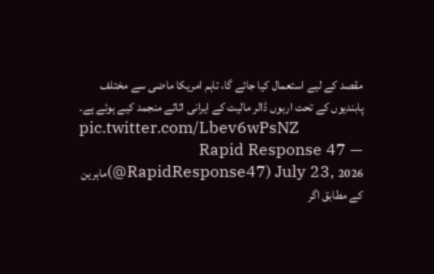مقصد کے لیے استعمال کیا جائے گا، تاہم امریکا ماضی سے مختلف پابندیوں کے تحت اربوں ڈالر مالیت کے ایرانی اثاثے منجمد کیے ہوئے ہے۔
pic.twitter.com/Lbev6wPsNZ
— Rapid Response 47 (@RapidResponse47) July 23, 2026ماہرین کے مطابق اگر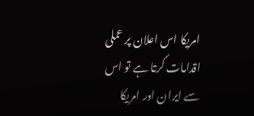امریکا اس اعلان پر عملی اقدامات کرتا ہے تو اس سے ایران اور امریکا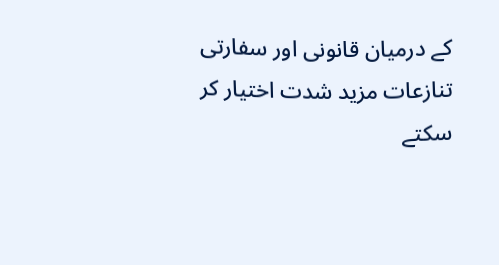کے درمیان قانونی اور سفارتی تنازعات مزید شدت اختیار کر سکتے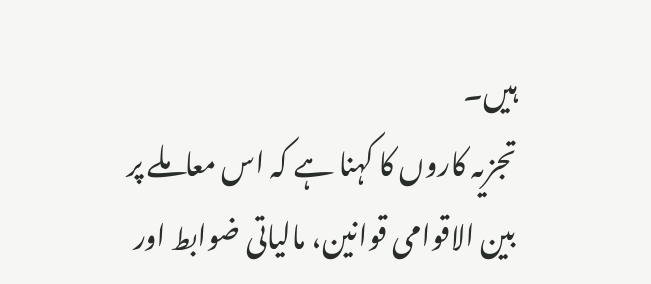ہیں۔
تجزیہ کاروں کا کہنا ہے کہ اس معاملے پر بین الاقوامی قوانین، مالیاتی ضوابط اور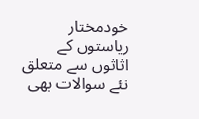خودمختار ریاستوں کے اثاثوں سے متعلق نئے سوالات بھی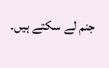جنم لے سکتے ہیں۔